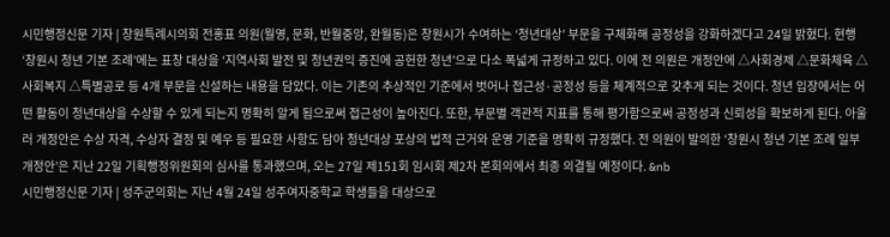시민행정신문 기자 | 창원특례시의회 전홍표 의원(월영, 문화, 반월중앙, 완월동)은 창원시가 수여하는 ‘청년대상’ 부문을 구체화해 공정성을 강화하겠다고 24일 밝혔다. 현행 ‘창원시 청년 기본 조례’에는 표창 대상을 ‘지역사회 발전 및 청년권익 증진에 공헌한 청년’으로 다소 폭넓게 규정하고 있다. 이에 전 의원은 개정안에 △사회경제 △문화체육 △사회복지 △특별공로 등 4개 부문을 신설하는 내용을 담았다. 이는 기존의 추상적인 기준에서 벗어나 접근성·공정성 등을 체계적으로 갖추게 되는 것이다. 청년 입장에서는 어떤 활동이 청년대상을 수상할 수 있게 되는지 명확히 알게 됨으로써 접근성이 높아진다. 또한, 부문별 객관적 지표를 통해 평가함으로써 공정성과 신뢰성을 확보하게 된다. 아울러 개정안은 수상 자격, 수상자 결정 및 예우 등 필요한 사항도 담아 청년대상 포상의 법적 근거와 운영 기준을 명확히 규정했다. 전 의원이 발의한 ‘창원시 청년 기본 조례 일부 개정안’은 지난 22일 기획행정위원회의 심사를 통과했으며, 오는 27일 제151회 임시회 제2차 본회의에서 최종 의결될 예정이다. &nb
시민행정신문 기자 | 성주군의회는 지난 4월 24일 성주여자중학교 학생들을 대상으로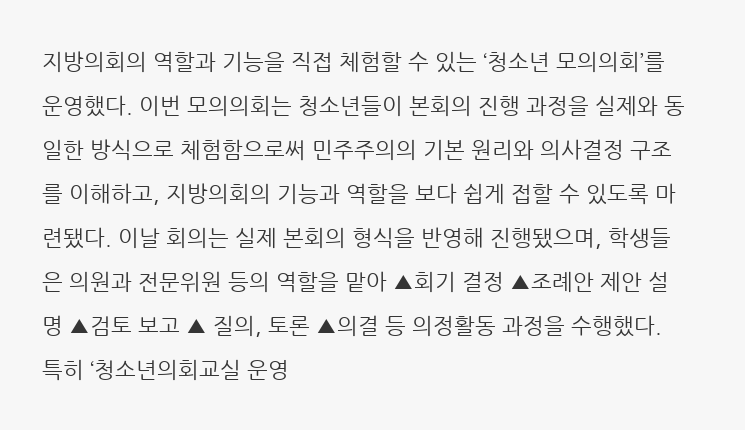지방의회의 역할과 기능을 직접 체험할 수 있는 ‘청소년 모의의회’를 운영했다. 이번 모의의회는 청소년들이 본회의 진행 과정을 실제와 동일한 방식으로 체험함으로써 민주주의의 기본 원리와 의사결정 구조를 이해하고, 지방의회의 기능과 역할을 보다 쉽게 접할 수 있도록 마련됐다. 이날 회의는 실제 본회의 형식을 반영해 진행됐으며, 학생들은 의원과 전문위원 등의 역할을 맡아 ▲회기 결정 ▲조례안 제안 설명 ▲검토 보고 ▲ 질의, 토론 ▲의결 등 의정활동 과정을 수행했다. 특히 ‘청소년의회교실 운영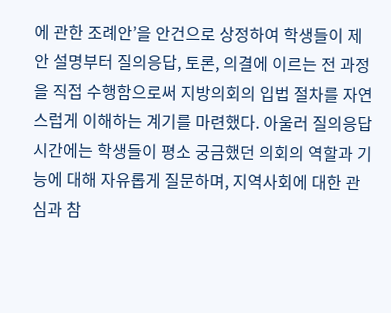에 관한 조례안’을 안건으로 상정하여 학생들이 제안 설명부터 질의응답, 토론, 의결에 이르는 전 과정을 직접 수행함으로써 지방의회의 입법 절차를 자연스럽게 이해하는 계기를 마련했다. 아울러 질의응답 시간에는 학생들이 평소 궁금했던 의회의 역할과 기능에 대해 자유롭게 질문하며, 지역사회에 대한 관심과 참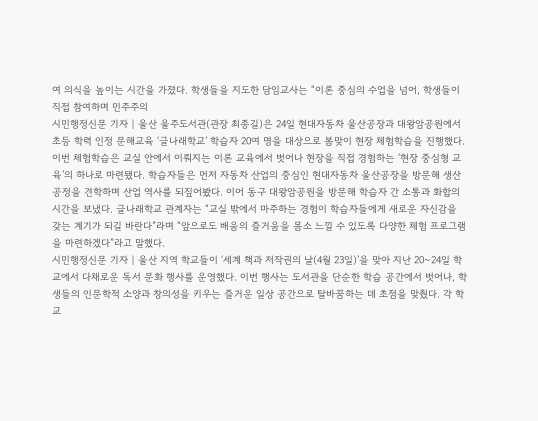여 의식을 높이는 시간을 가졌다. 학생들을 지도한 담임교사는 “이론 중심의 수업을 넘어, 학생들이 직접 참여하며 민주주의
시민행정신문 기자 | 울산 울주도서관(관장 최종길)은 24일 현대자동차 울산공장과 대왕암공원에서 초등 학력 인정 문해교육 ‘글나래학교’ 학습자 20여 명을 대상으로 봄맞이 현장 체험학습을 진행했다. 이번 체험학습은 교실 안에서 이뤄지는 이론 교육에서 벗어나 현장을 직접 경험하는 ‘현장 중심형 교육’의 하나로 마련됐다. 학습자들은 먼저 자동차 산업의 중심인 현대자동차 울산공장을 방문해 생산 공정을 견학하며 산업 역사를 되짚어봤다. 이어 동구 대왕암공원을 방문해 학습자 간 소통과 화합의 시간을 보냈다. 글나래학교 관계자는 “교실 밖에서 마주하는 경험이 학습자들에게 새로운 자신감을 갖는 계기가 되길 바란다”라며 “앞으로도 배움의 즐거움을 몸소 느낄 수 있도록 다양한 체험 프로그램을 마련하겠다”라고 말했다.
시민행정신문 기자 | 울산 지역 학교들이 ‘세계 책과 저작권의 날(4월 23일)’을 맞아 지난 20~24일 학교에서 다채로운 독서 문화 행사를 운영했다. 이번 행사는 도서관을 단순한 학습 공간에서 벗어나, 학생들의 인문학적 소양과 창의성을 키우는 즐거운 일상 공간으로 탈바꿈하는 데 초점을 맞췄다. 각 학교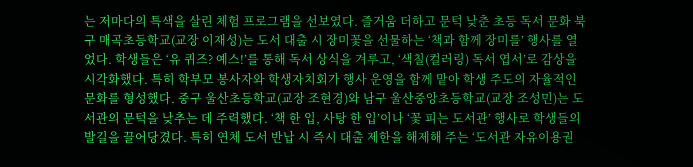는 저마다의 특색을 살린 체험 프로그램을 선보였다. 즐거움 더하고 문턱 낮춘 초등 독서 문화 북구 매곡초등학교(교장 이재성)는 도서 대출 시 장미꽃을 선물하는 ‘책과 함께 장미를’ 행사를 열었다. 학생들은 ‘유 퀴즈? 예스!’를 통해 독서 상식을 겨루고, ‘색칠(컬러링) 독서 엽서’로 감상을 시각화했다. 특히 학부모 봉사자와 학생자치회가 행사 운영을 함께 맡아 학생 주도의 자율적인 문화를 형성했다. 중구 울산초등학교(교장 조현경)와 남구 울산중앙초등학교(교장 조성민)는 도서관의 문턱을 낮추는 데 주력했다. ‘책 한 입, 사탕 한 입’이나 ‘꽃 피는 도서관’ 행사로 학생들의 발길을 끌어당겼다. 특히 연체 도서 반납 시 즉시 대출 제한을 해제해 주는 ‘도서관 자유이용권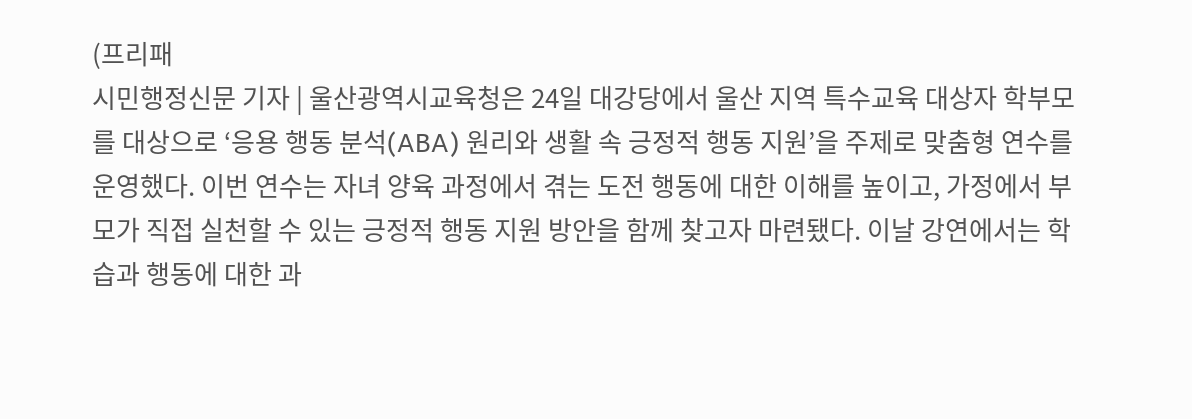(프리패
시민행정신문 기자 | 울산광역시교육청은 24일 대강당에서 울산 지역 특수교육 대상자 학부모를 대상으로 ‘응용 행동 분석(ABA) 원리와 생활 속 긍정적 행동 지원’을 주제로 맞춤형 연수를 운영했다. 이번 연수는 자녀 양육 과정에서 겪는 도전 행동에 대한 이해를 높이고, 가정에서 부모가 직접 실천할 수 있는 긍정적 행동 지원 방안을 함께 찾고자 마련됐다. 이날 강연에서는 학습과 행동에 대한 과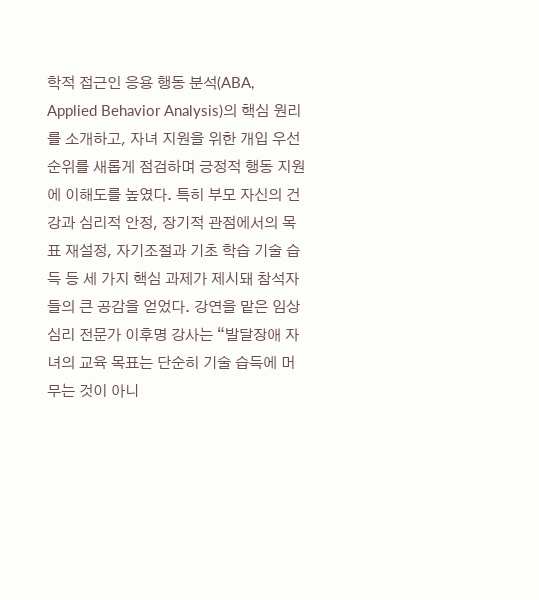학적 접근인 응용 행동 분석(ABA, Applied Behavior Analysis)의 핵심 원리를 소개하고, 자녀 지원을 위한 개입 우선순위를 새롭게 점검하며 긍정적 행동 지원에 이해도를 높였다. 특히 부모 자신의 건강과 심리적 안정, 장기적 관점에서의 목표 재설정, 자기조절과 기초 학습 기술 습득 등 세 가지 핵심 과제가 제시돼 참석자들의 큰 공감을 얻었다. 강연을 맡은 임상 심리 전문가 이후명 강사는 “발달장애 자녀의 교육 목표는 단순히 기술 습득에 머무는 것이 아니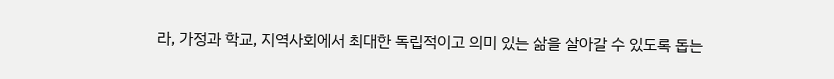라, 가정과 학교, 지역사회에서 최대한 독립적이고 의미 있는 삶을 살아갈 수 있도록 돕는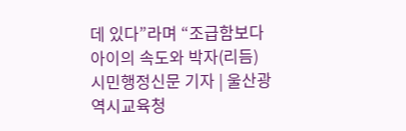데 있다”라며 “조급함보다 아이의 속도와 박자(리듬)
시민행정신문 기자 | 울산광역시교육청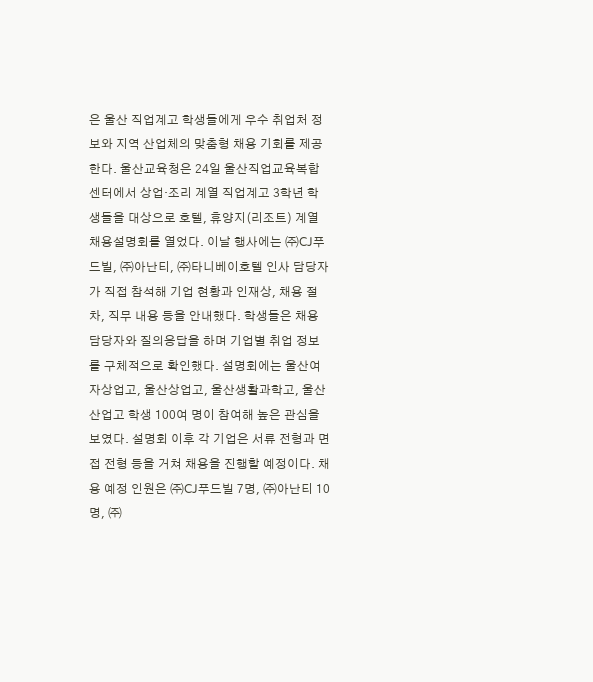은 울산 직업계고 학생들에게 우수 취업처 정보와 지역 산업체의 맞춤형 채용 기회를 제공한다. 울산교육청은 24일 울산직업교육복합센터에서 상업·조리 계열 직업계고 3학년 학생들을 대상으로 호텔, 휴양지(리조트) 계열 채용설명회를 열었다. 이날 행사에는 ㈜CJ푸드빌, ㈜아난티, ㈜타니베이호텔 인사 담당자가 직접 참석해 기업 현황과 인재상, 채용 절차, 직무 내용 등을 안내했다. 학생들은 채용 담당자와 질의응답을 하며 기업별 취업 정보를 구체적으로 확인했다. 설명회에는 울산여자상업고, 울산상업고, 울산생활과학고, 울산산업고 학생 100여 명이 참여해 높은 관심을 보였다. 설명회 이후 각 기업은 서류 전형과 면접 전형 등을 거쳐 채용을 진행할 예정이다. 채용 예정 인원은 ㈜CJ푸드빌 7명, ㈜아난티 10명, ㈜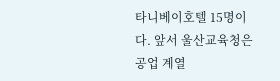타니베이호텔 15명이다. 앞서 울산교육청은 공업 계열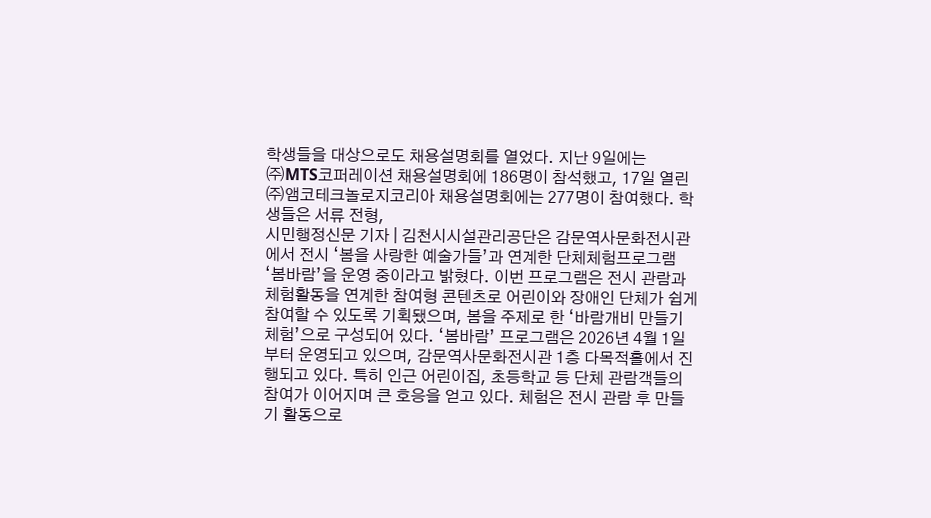학생들을 대상으로도 채용설명회를 열었다. 지난 9일에는 ㈜MTS코퍼레이션 채용설명회에 186명이 참석했고, 17일 열린 ㈜앰코테크놀로지코리아 채용설명회에는 277명이 참여했다. 학생들은 서류 전형,
시민행정신문 기자 | 김천시시설관리공단은 감문역사문화전시관에서 전시 ‘봄을 사랑한 예술가들’과 연계한 단체체험프로그램 ‘봄바람’을 운영 중이라고 밝혔다. 이번 프로그램은 전시 관람과 체험활동을 연계한 참여형 콘텐츠로 어린이와 장애인 단체가 쉽게 참여할 수 있도록 기획됐으며, 봄을 주제로 한 ‘바람개비 만들기 체험’으로 구성되어 있다. ‘봄바람’ 프로그램은 2026년 4월 1일부터 운영되고 있으며, 감문역사문화전시관 1층 다목적홀에서 진행되고 있다. 특히 인근 어린이집, 초등학교 등 단체 관람객들의 참여가 이어지며 큰 호응을 얻고 있다. 체험은 전시 관람 후 만들기 활동으로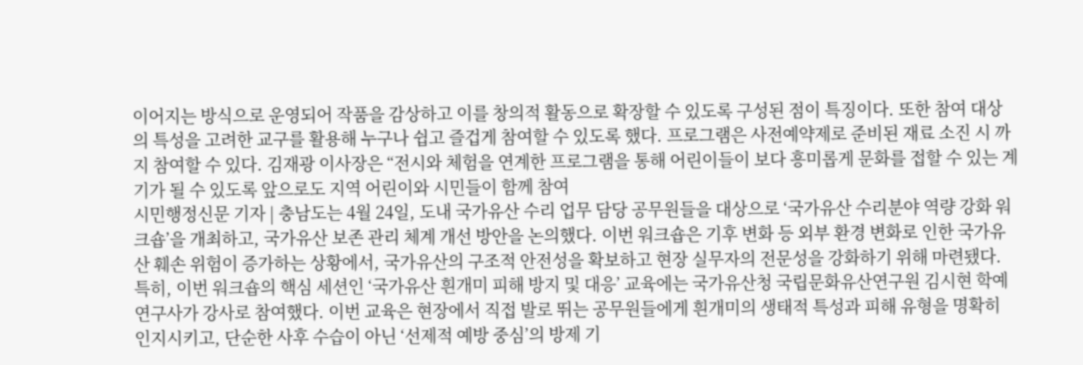이어지는 방식으로 운영되어 작품을 감상하고 이를 창의적 활동으로 확장할 수 있도록 구성된 점이 특징이다. 또한 참여 대상의 특성을 고려한 교구를 활용해 누구나 쉽고 즐겁게 참여할 수 있도록 했다. 프로그램은 사전예약제로 준비된 재료 소진 시 까지 참여할 수 있다. 김재광 이사장은 “전시와 체험을 연계한 프로그램을 통해 어린이들이 보다 흥미롭게 문화를 접할 수 있는 계기가 될 수 있도록 앞으로도 지역 어린이와 시민들이 함께 참여
시민행정신문 기자 | 충남도는 4월 24일, 도내 국가유산 수리 업무 담당 공무원들을 대상으로 ‘국가유산 수리분야 역량 강화 워크숍’을 개최하고, 국가유산 보존 관리 체계 개선 방안을 논의했다. 이번 워크숍은 기후 변화 등 외부 환경 변화로 인한 국가유산 훼손 위험이 증가하는 상황에서, 국가유산의 구조적 안전성을 확보하고 현장 실무자의 전문성을 강화하기 위해 마련됐다. 특히, 이번 워크숍의 핵심 세션인 ‘국가유산 흰개미 피해 방지 및 대응’ 교육에는 국가유산청 국립문화유산연구원 김시현 학예연구사가 강사로 참여했다. 이번 교육은 현장에서 직접 발로 뛰는 공무원들에게 흰개미의 생태적 특성과 피해 유형을 명확히 인지시키고, 단순한 사후 수습이 아닌 ‘선제적 예방 중심’의 방제 기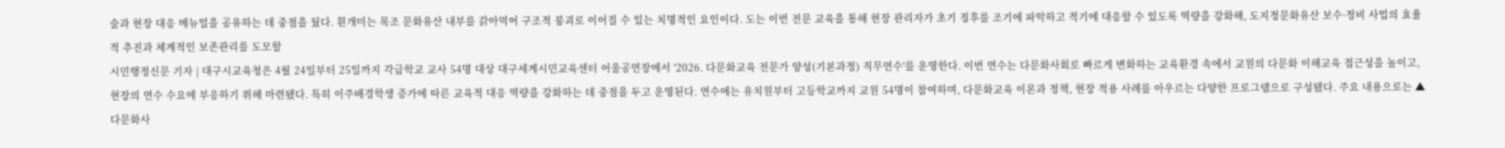술과 현장 대응 메뉴얼을 공유하는 데 중점을 뒀다. 흰개미는 목조 문화유산 내부를 갉아먹어 구조적 붕괴로 이어질 수 있는 치명적인 요인이다. 도는 이번 전문 교육을 통해 현장 관리자가 초기 징후를 조기에 파악하고 적기에 대응할 수 있도록 역량을 강화해, 도지정문화유산 보수·정비 사업의 효율적 추진과 체계적인 보존관리를 도모할
시민행정신문 기자 | 대구시교육청은 4월 24일부터 25일까지 각급학교 교사 54명 대상 대구세계시민교육센터 어울공연장에서 '2026. 다문화교육 전문가 양성(기본과정) 직무연수'를 운영한다. 이번 연수는 다문화사회로 빠르게 변화하는 교육환경 속에서 교원의 다문화 이해교육 접근성을 높이고, 현장의 연수 수요에 부응하기 위해 마련됐다. 특히 이주배경학생 증가에 따른 교육적 대응 역량을 강화하는 데 중점을 두고 운영된다. 연수에는 유치원부터 고등학교까지 교원 54명이 참여하며, 다문화교육 이론과 정책, 현장 적용 사례를 아우르는 다양한 프로그램으로 구성됐다. 주요 내용으로는 ▲다문화사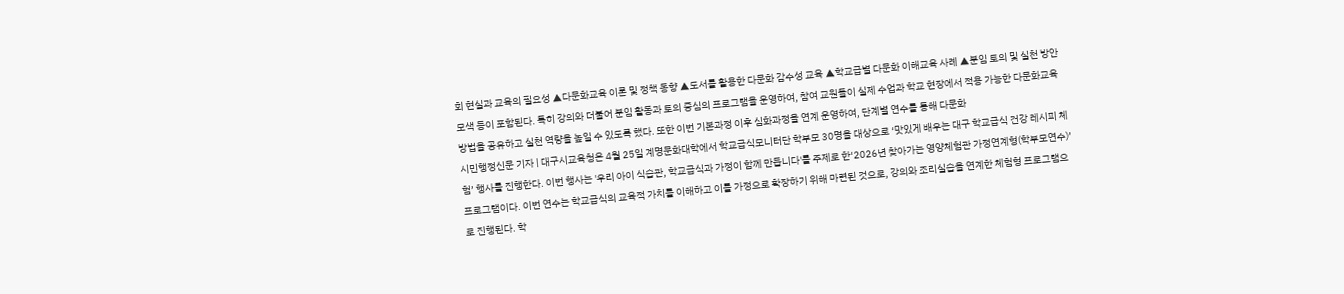회 현실과 교육의 필요성 ▲다문화교육 이론 및 정책 동향 ▲도서를 활용한 다문화 감수성 교육 ▲학교급별 다문화 이해교육 사례 ▲분임 토의 및 실천 방안 모색 등이 포함된다. 특히 강의와 더불어 분임 활동과 토의 중심의 프로그램을 운영하여, 참여 교원들이 실제 수업과 학교 현장에서 적용 가능한 다문화교육 방법을 공유하고 실천 역량을 높일 수 있도록 했다. 또한 이번 기본과정 이후 심화과정을 연계 운영하여, 단계별 연수를 통해 다문화
시민행정신문 기자 | 대구시교육청은 4월 25일 계명문화대학에서 학교급식모니터단 학부모 30명을 대상으로 ‘맛있게 배우는 대구 학교급식 건강 레시피 체험’ 행사를 진행한다. 이번 행사는 '우리 아이 식습관, 학교급식과 가정이 함께 만듭니다'를 주제로 한‘2026년 찾아가는 영양체험관 가정연계형(학부모연수)’ 프로그램이다. 이번 연수는 학교급식의 교육적 가치를 이해하고 이를 가정으로 확장하기 위해 마련된 것으로, 강의와 조리실습을 연계한 체험형 프로그램으로 진행된다. 학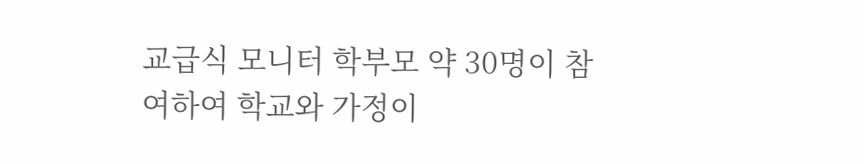교급식 모니터 학부모 약 30명이 참여하여 학교와 가정이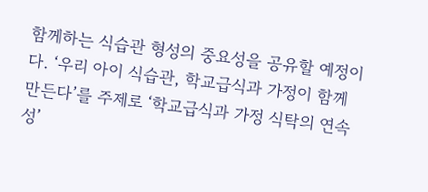함께하는 식습관 형성의 중요성을 공유할 예정이다. ‘우리 아이 식습관, 학교급식과 가정이 함께 만든다’를 주제로 ‘학교급식과 가정 식탁의 연속성’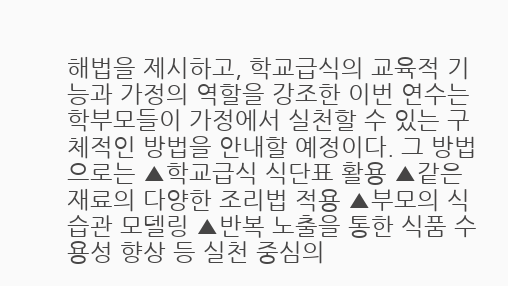해법을 제시하고, 학교급식의 교육적 기능과 가정의 역할을 강조한 이번 연수는 학부모들이 가정에서 실천할 수 있는 구체적인 방법을 안내할 예정이다. 그 방법으로는 ▲학교급식 식단표 활용 ▲같은 재료의 다양한 조리법 적용 ▲부모의 식습관 모델링 ▲반복 노출을 통한 식품 수용성 향상 등 실천 중심의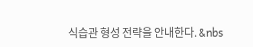식습관 형성 전략을 안내한다. &nbs